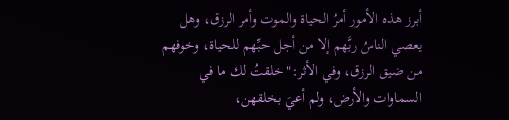أبرز هذه الأمور أمرُ الحياة والموت وأمر الرزق، وهل يعصي الناسُ ربَّهم إلا من أجل حبِّهم للحياة، وخوفهم من ضيق الرزق، وفي الأثر:"خلقتُ لك ما في السماوات والأرض، ولم أعيَ بخلقهن،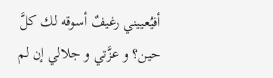أفيُعييني رغيفٌ أسوقه لك كلَّ حين؟ و عزَّتي و جلالي إن لم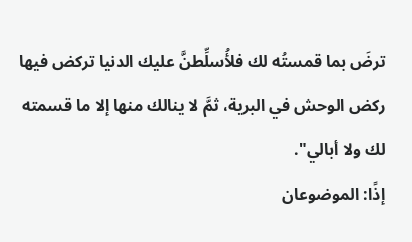ترضَ بما قمستُه لك فلأُسلِّطنَّ عليك الدنيا تركض فيها ركض الوحش في البرية، ثمَّ لا ينالك منها إلا ما قسمته لك ولا أبالي".
إذًا: الموضوعان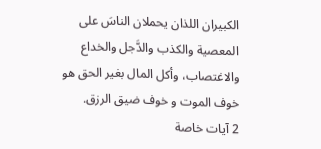الكبيران اللذان يحملان الناسَ على المعصية والكذب والدَّجل والخداع والاغتصاب، وأكل المال بغير الحق هو خوف الموت و خوف ضيق الرزق.
2 آيات خاصة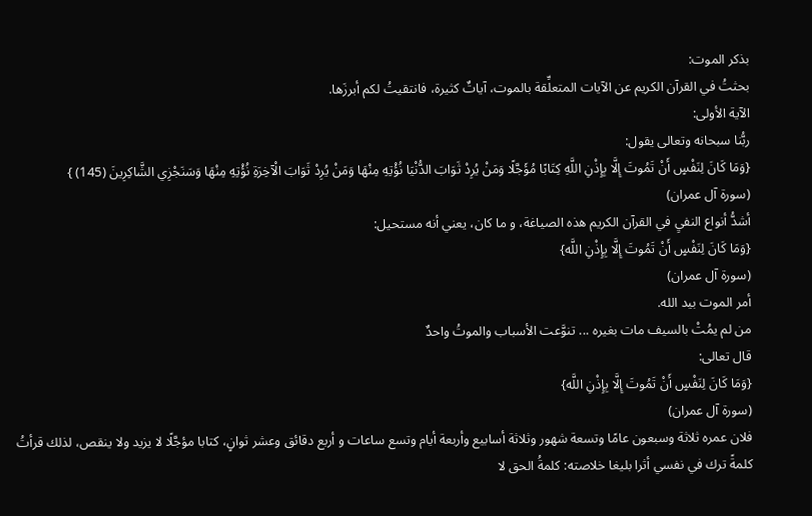بذكر الموت:
بحثتُ في القرآن الكريم عن الآيات المتعلِّقة بالموت، آياتٌ كثيرة، فانتقيتُ لكم أبرزَها.
الآية الأولى:
ربُّنا سبحانه وتعالى يقول:
{وَمَا كَانَ لِنَفْسٍ أَنْ تَمُوتَ إِلَّا بِإِذْنِ اللَّهِ كِتَابًا مُؤَجَّلًا وَمَنْ يُرِدْ ثَوَابَ الدُّنْيَا نُؤْتِهِ مِنْهَا وَمَنْ يُرِدْ ثَوَابَ الْآخِرَةِ نُؤْتِهِ مِنْهَا وَسَنَجْزِي الشَّاكِرِينَ (145) }
(سورة آل عمران)
أشدُّ أنواع النفيِ في القرآن الكريم هذه الصياغة، و ما كان، يعني أنه مستحيل:
{وَمَا كَانَ لِنَفْسٍ أَنْ تَمُوتَ إِلَّا بِإِذْنِ اللَّه}
(سورة آل عمران)
أمر الموت بيد الله.
من لم يمُتْ بالسيف مات بغيره ... تنوَّعت الأسباب والموتُ واحدٌ
قال تعالى:
{وَمَا كَانَ لِنَفْسٍ أَنْ تَمُوتَ إِلَّا بِإِذْنِ اللَّه}
(سورة آل عمران)
فلان عمره ثلاثة وسبعون عامًا وتسعة شهور وثلاثة أسابيع وأربعة أيام وتسع ساعات و أربع دقائق وعشر ثوانٍ، كتابا مؤجَّلًا لا يزيد ولا ينقص، لذلك قرأتُ كلمةً ترك في نفسي أثرا بليغا خلاصته: كلمةُ الحق لا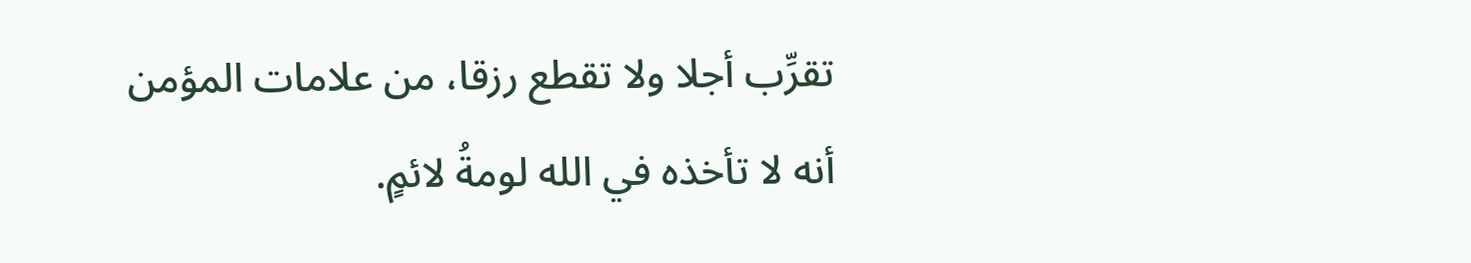تقرِّب أجلا ولا تقطع رزقا، من علامات المؤمن أنه لا تأخذه في الله لومةُ لائمٍ.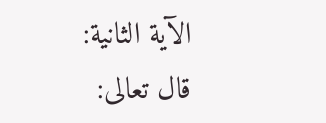الآية الثانية:
قال تعالى: